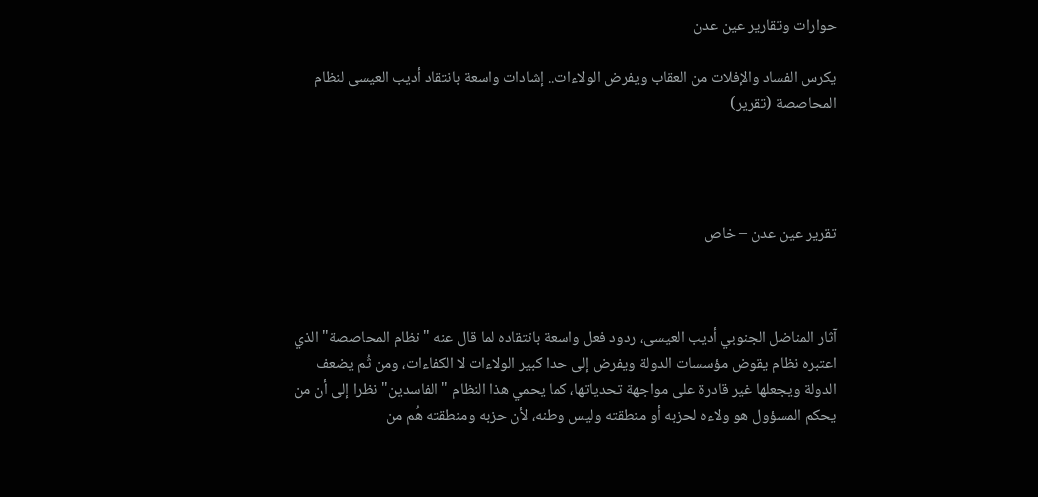حوارات وتقارير عين عدن

يكرس الفساد والإفلات من العقاب ويفرض الولاءات.. إشادات واسعة بانتقاد أديب العيسى لنظام المحاصصة (تقرير)




تقرير عين عدن – خاص



آثار المناضل الجنوبي أديب العيسى، ردود فعل واسعة بانتقاده لما قال عنه "نظام المحاصصة" الذي اعتبره نظام يقوض مؤسسات الدولة ويفرض إلى حدا كبير الولاءات لا الكفاءات، ومن ثُم يضعف الدولة ويجعلها غير قادرة على مواجهة تحدياتها، كما يحمي هذا النظام "الفاسدين" نظرا إلى أن من يحكم المسؤول هو ولاءه لحزبه أو منطقته وليس وطنه، لأن حزبه ومنطقته هُم من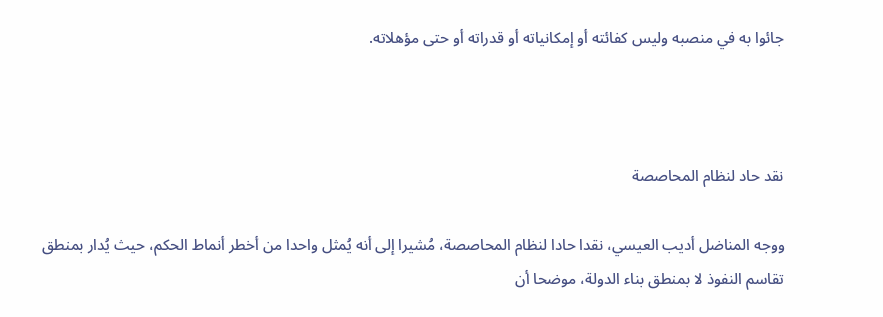جائوا به في منصبه وليس كفائته أو إمكانياته أو قدراته أو حتى مؤهلاته.



نقد حاد لنظام المحاصصة

ووجه المناضل أديب العيسي، نقدا حادا لنظام المحاصصة، مُشيرا إلى أنه يُمثل واحدا من أخطر أنماط الحكم، حيث يُدار بمنطق تقاسم النفوذ لا بمنطق بناء الدولة، موضحا أن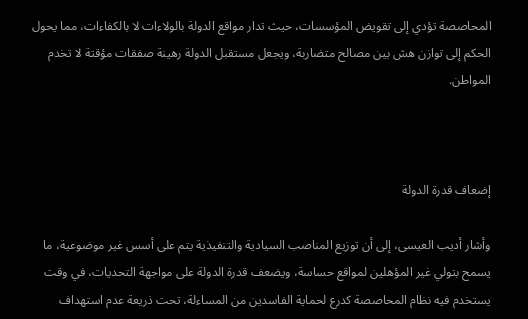المحاصصة تؤدي إلى تقويض المؤسسات، حيث تدار مواقع الدولة بالولاءات لا بالكفاءات، مما يحول الحكم إلى توازن هش بين مصالح متضاربة، ويجعل مستقبل الدولة رهينة صفقات مؤقتة لا تخدم المواطن.



إضعاف قدرة الدولة

وأشار أديب العيسى، إلى أن توزيع المناصب السيادية والتنفيذية يتم على أسس غير موضوعية، ما يسمح بتولي غير المؤهلين لمواقع حساسة، ويضعف قدرة الدولة على مواجهة التحديات، في وقت يستخدم فيه نظام المحاصصة كدرع لحماية الفاسدين من المساءلة، تحت ذريعة عدم استهداف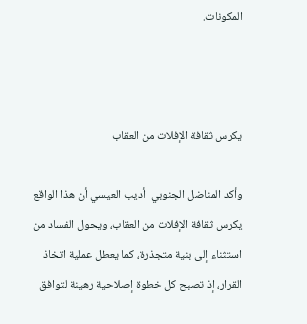المكونات.



يكرس ثقافة الإفلات من العقاب

وأكد المناضل الجنوبي  أديب العيسي أن هذا الواقع يكرس ثقافة الإفلات من العقاب، ويحول الفساد من استثناء إلى بنية متجذرة، كما يعطل عملية اتخاذ القرار، إذ تصبح كل خطوة إصلاحية رهينة لتوافق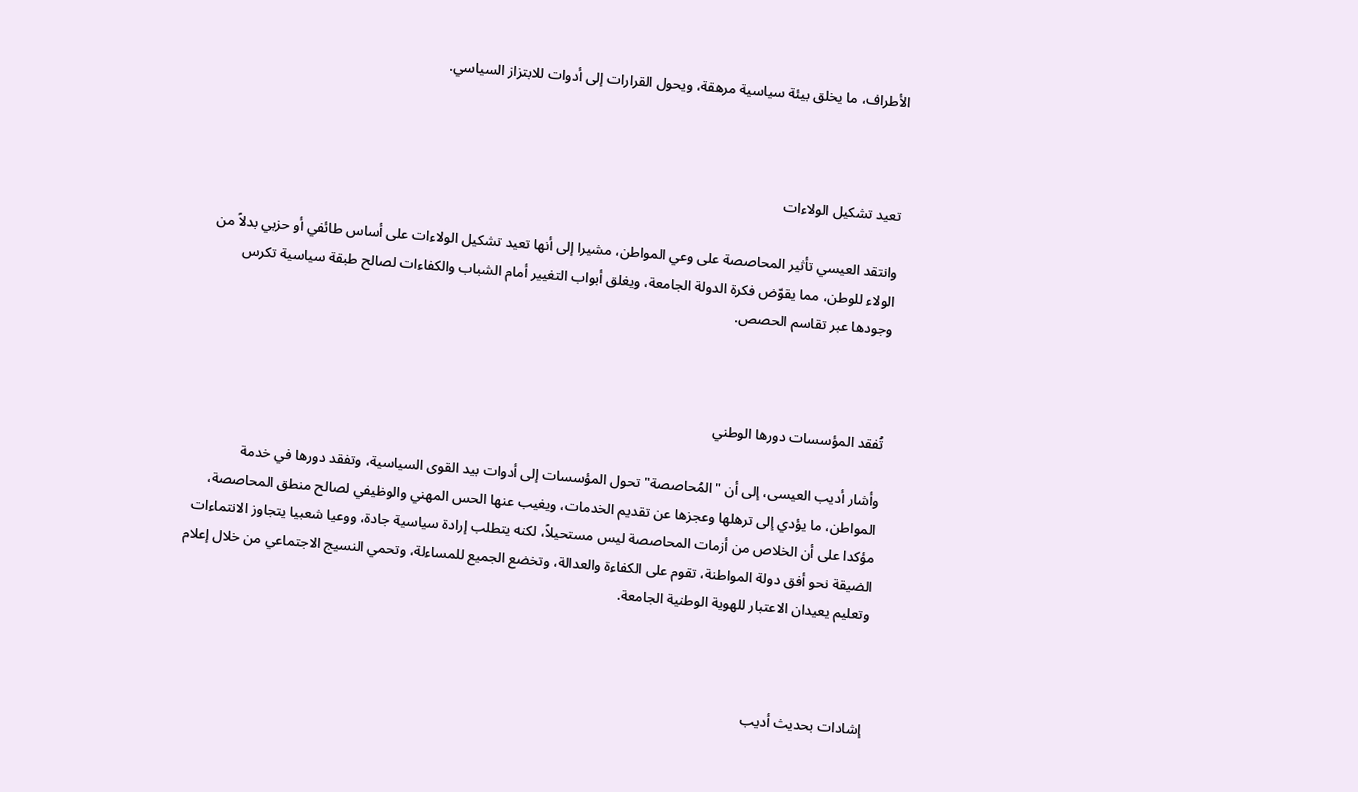الأطراف، ما يخلق بيئة سياسية مرهقة، ويحول القرارات إلى أدوات للابتزاز السياسي.



تعيد تشكيل الولاءات

وانتقد العيسي تأثير المحاصصة على وعي المواطن، مشيرا إلى أنها تعيد تشكيل الولاءات على أساس طائفي أو حزبي بدلاً من الولاء للوطن، مما يقوّض فكرة الدولة الجامعة، ويغلق أبواب التغيير أمام الشباب والكفاءات لصالح طبقة سياسية تكرس وجودها عبر تقاسم الحصص.



تُفقد المؤسسات دورها الوطني

وأشار أديب العيسى، إلى أن "المُحاصصة" تحول المؤسسات إلى أدوات بيد القوى السياسية، وتفقد دورها في خدمة المواطن، ما يؤدي إلى ترهلها وعجزها عن تقديم الخدمات، ويغيب عنها الحس المهني والوظيفي لصالح منطق المحاصصة، مؤكدا على أن الخلاص من أزمات المحاصصة ليس مستحيلاً، لكنه يتطلب إرادة سياسية جادة، ووعيا شعبيا يتجاوز الانتماءات الضيقة نحو أفق دولة المواطنة، تقوم على الكفاءة والعدالة، وتخضع الجميع للمساءلة، وتحمي النسيج الاجتماعي من خلال إعلام وتعليم يعيدان الاعتبار للهوية الوطنية الجامعة.



إشادات بحديث أديب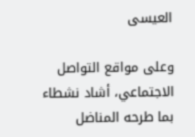العيسى

وعلى مواقع التواصل الاجتماعي، أشاد نشطاء بما طرحه المناضل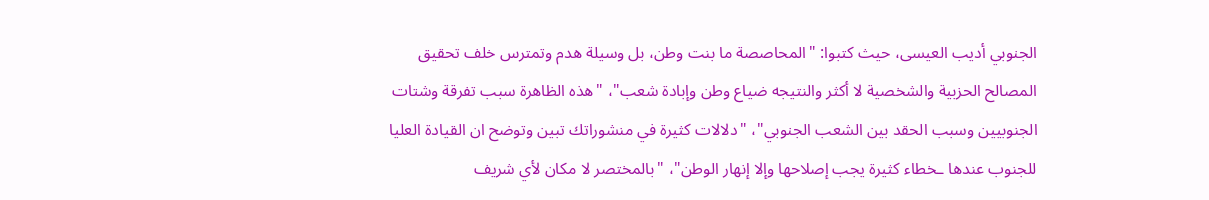الجنوبي أديب العيسى، حيث كتبوا: "المحاصصة ما بنت وطن، بل وسيلة هدم وتمترس خلف تحقيق المصالح الحزبية والشخصية لا أكثر والنتيجه ضياع وطن وإبادة شعب"، "هذه الظاهرة سبب تفرقة وشتات الجنوبيين وسبب الحقد بين الشعب الجنوبي"، "دلالات كثيرة في منشوراتك تبين وتوضح ان القيادة العليا للجنوب عندها ـخطاء كثيرة يجب إصلاحها وإلا إنهار الوطن"، "بالمختصر لا مكان لأي شريف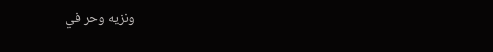ونزيه وحر في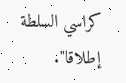كراسي السلطة إطلاقا".